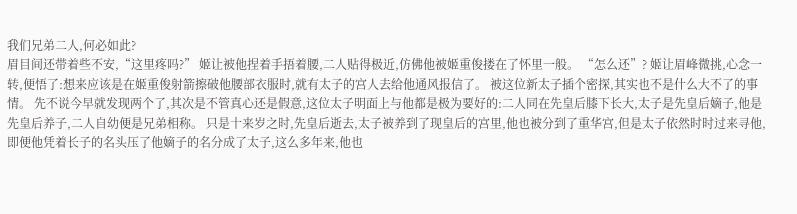我们兄弟二人,何必如此?
眉目间还带着些不安,“这里疼吗?” 姬让被他捏着手捂着腰,二人贴得极近,仿佛他被姬重俊搂在了怀里一般。 “怎么还”? 姬让眉峰微挑,心念一转,便悟了:想来应该是在姬重俊射箭擦破他腰部衣服时,就有太子的宫人去给他通风报信了。 被这位新太子插个密探,其实也不是什么大不了的事情。 先不说今早就发现两个了,其次是不管真心还是假意,这位太子明面上与他都是极为要好的:二人同在先皇后膝下长大,太子是先皇后嫡子,他是先皇后养子,二人自幼便是兄弟相称。 只是十来岁之时,先皇后逝去,太子被养到了现皇后的宫里,他也被分到了重华宫,但是太子依然时时过来寻他,即便他凭着长子的名头压了他嫡子的名分成了太子,这么多年来,他也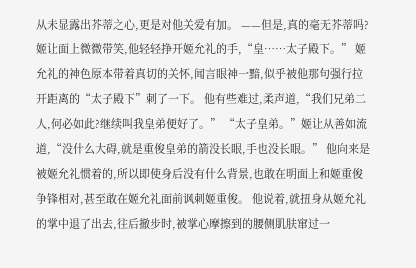从未显露出芥蒂之心,更是对他关爱有加。 ——但是,真的毫无芥蒂吗? 姬让面上微微带笑,他轻轻挣开姬允礼的手,“皇……太子殿下。” 姬允礼的神色原本带着真切的关怀,闻言眼神一黯,似乎被他那句强行拉开距离的“太子殿下”刺了一下。 他有些难过,柔声道,“我们兄弟二人,何必如此?继续叫我皇弟便好了。” “太子皇弟。”姬让从善如流道,“没什么大碍,就是重俊皇弟的箭没长眼,手也没长眼。” 他向来是被姬允礼惯着的,所以即使身后没有什么背景,也敢在明面上和姬重俊争锋相对,甚至敢在姬允礼面前讽刺姬重俊。 他说着,就扭身从姬允礼的掌中退了出去,往后撤步时,被掌心摩擦到的腰侧肌肤窜过一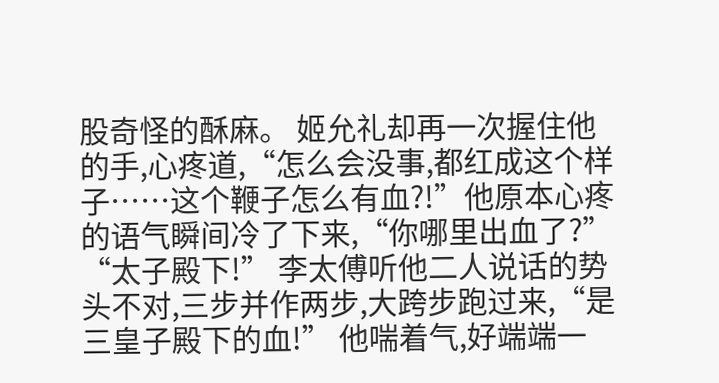股奇怪的酥麻。 姬允礼却再一次握住他的手,心疼道,“怎么会没事,都红成这个样子……这个鞭子怎么有血?!”他原本心疼的语气瞬间冷了下来,“你哪里出血了?” “太子殿下!” 李太傅听他二人说话的势头不对,三步并作两步,大跨步跑过来,“是三皇子殿下的血!” 他喘着气,好端端一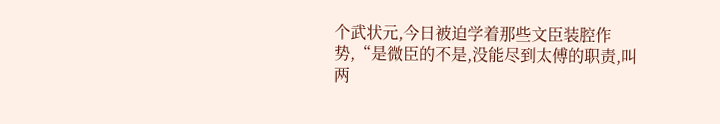个武状元,今日被迫学着那些文臣装腔作势,“是微臣的不是,没能尽到太傅的职责,叫两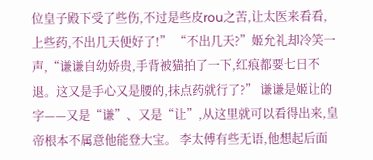位皇子殿下受了些伤,不过是些皮rou之苦,让太医来看看,上些药,不出几天便好了!” “不出几天?”姬允礼却冷笑一声,“谦谦自幼娇贵,手背被猫拍了一下,红痕都要七日不退。这又是手心又是腰的,抹点药就行了?” 谦谦是姬让的字——又是“谦”、又是“让”,从这里就可以看得出来,皇帝根本不属意他能登大宝。 李太傅有些无语,他想起后面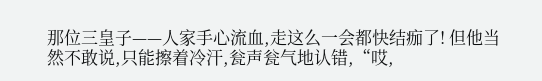那位三皇子——人家手心流血,走这么一会都快结痂了! 但他当然不敢说,只能擦着冷汗,瓮声瓮气地认错,“哎,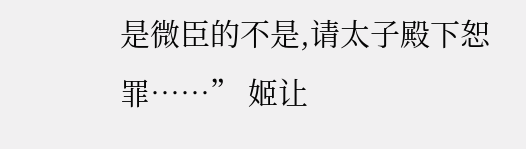是微臣的不是,请太子殿下恕罪……” 姬让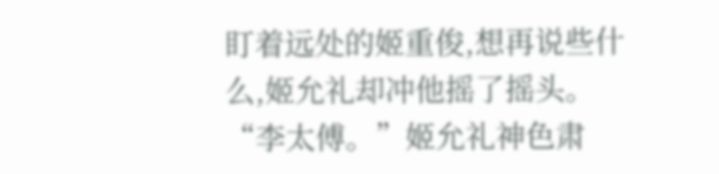盯着远处的姬重俊,想再说些什么,姬允礼却冲他摇了摇头。 “李太傅。”姬允礼神色肃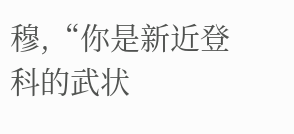穆,“你是新近登科的武状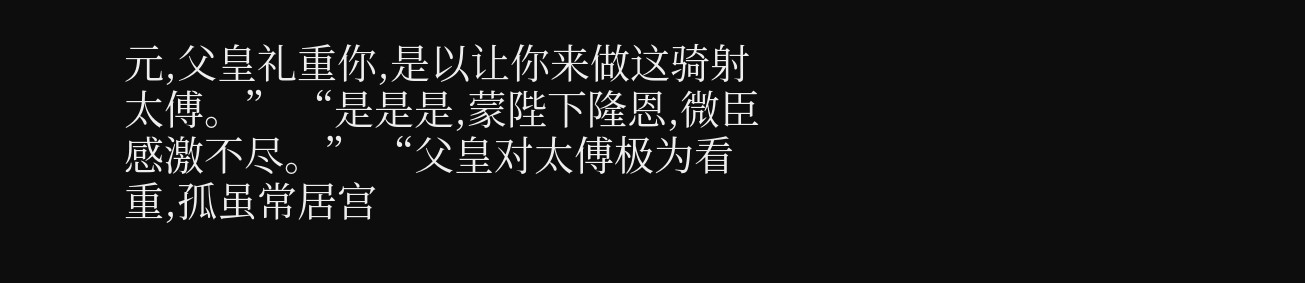元,父皇礼重你,是以让你来做这骑射太傅。” “是是是,蒙陛下隆恩,微臣感激不尽。” “父皇对太傅极为看重,孤虽常居宫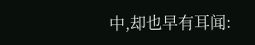中,却也早有耳闻: